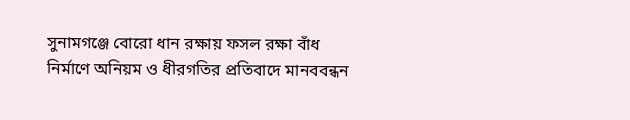সুনামগঞ্জে বোরো ধান রক্ষায় ফসল রক্ষা বাঁধ নির্মাণে অনিয়ম ও ধীরগতির প্রতিবাদে মানববন্ধন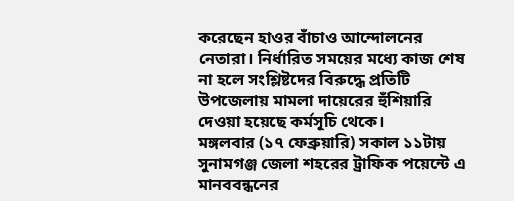করেছেন হাওর বাঁচাও আন্দোলনের নেতারা। নির্ধারিত সময়ের মধ্যে কাজ শেষ না হলে সংশ্লিষ্টদের বিরুদ্ধে প্রতিটি উপজেলায় মামলা দায়েরের হুঁশিয়ারি দেওয়া হয়েছে কর্মসূচি থেকে।
মঙ্গলবার (১৭ ফেব্রুয়ারি) সকাল ১১টায় সুনামগঞ্জ জেলা শহরের ট্রাফিক পয়েন্টে এ মানববন্ধনের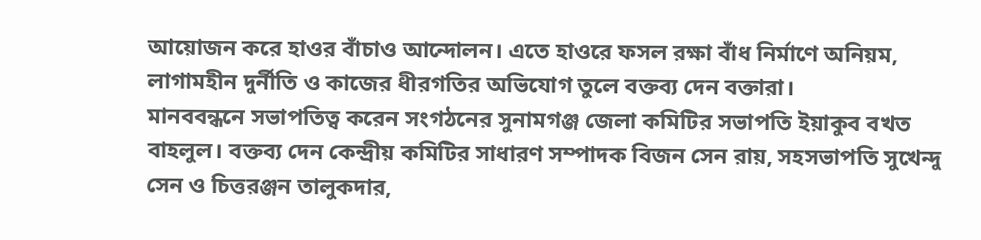আয়োজন করে হাওর বাঁচাও আন্দোলন। এতে হাওরে ফসল রক্ষা বাঁধ নির্মাণে অনিয়ম, লাগামহীন দুর্নীতি ও কাজের ধীরগতির অভিযোগ তুলে বক্তব্য দেন বক্তারা।
মানববন্ধনে সভাপতিত্ব করেন সংগঠনের সুনামগঞ্জ জেলা কমিটির সভাপতি ইয়াকুব বখত বাহলুল। বক্তব্য দেন কেন্দ্রীয় কমিটির সাধারণ সম্পাদক বিজন সেন রায়, সহসভাপতি সুখেন্দু সেন ও চিত্তরঞ্জন তালুকদার,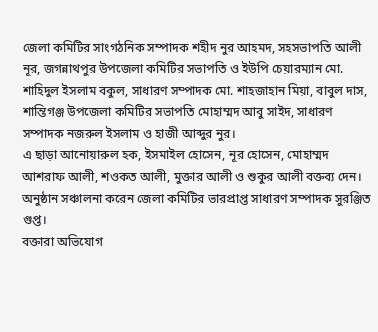জেলা কমিটির সাংগঠনিক সম্পাদক শহীদ নুর আহমদ, সহসভাপতি আলী নূর, জগন্নাথপুর উপজেলা কমিটির সভাপতি ও ইউপি চেয়ারম্যান মো. শাহিদুল ইসলাম বকুল, সাধারণ সম্পাদক মো. শাহজাহান মিয়া, বাবুল দাস, শান্তিগঞ্জ উপজেলা কমিটির সভাপতি মোহাম্মদ আবু সাইদ, সাধারণ সম্পাদক নজরুল ইসলাম ও হাজী আব্দুর নুর।
এ ছাড়া আনোয়ারুল হক, ইসমাইল হোসেন, নূর হোসেন, মোহাম্মদ আশরাফ আলী, শওকত আলী, মুক্তার আলী ও শুকুর আলী বক্তব্য দেন। অনুষ্ঠান সঞ্চালনা করেন জেলা কমিটির ভারপ্রাপ্ত সাধারণ সম্পাদক সুরঞ্জিত গুপ্ত।
বক্তারা অভিযোগ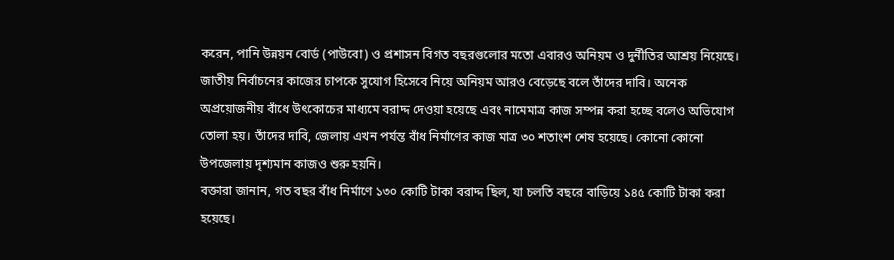করেন, পানি উন্নয়ন বোর্ড (পাউবো) ও প্রশাসন বিগত বছরগুলোর মতো এবারও অনিয়ম ও দুর্নীতির আশ্রয় নিয়েছে। জাতীয় নির্বাচনের কাজের চাপকে সুযোগ হিসেবে নিয়ে অনিয়ম আরও বেড়েছে বলে তাঁদের দাবি। অনেক অপ্রয়োজনীয় বাঁধে উৎকোচের মাধ্যমে বরাদ্দ দেওয়া হয়েছে এবং নামেমাত্র কাজ সম্পন্ন করা হচ্ছে বলেও অভিযোগ তোলা হয়। তাঁদের দাবি, জেলায় এখন পর্যন্ত বাঁধ নির্মাণের কাজ মাত্র ৩০ শতাংশ শেষ হয়েছে। কোনো কোনো উপজেলায় দৃশ্যমান কাজও শুরু হয়নি।
বক্তারা জানান, গত বছর বাঁধ নির্মাণে ১৩০ কোটি টাকা বরাদ্দ ছিল, যা চলতি বছরে বাড়িয়ে ১৪৫ কোটি টাকা করা হয়েছে।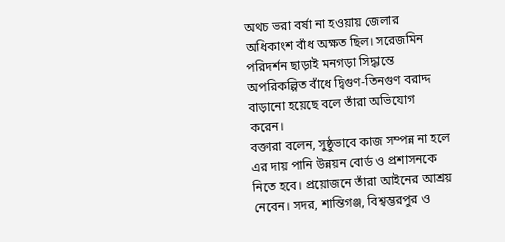অথচ ভরা বর্ষা না হওয়ায় জেলার অধিকাংশ বাঁধ অক্ষত ছিল। সরেজমিন পরিদর্শন ছাড়াই মনগড়া সিদ্ধান্তে অপরিকল্পিত বাঁধে দ্বিগুণ-তিনগুণ বরাদ্দ বাড়ানো হয়েছে বলে তাঁরা অভিযোগ করেন।
বক্তারা বলেন, সুষ্ঠুভাবে কাজ সম্পন্ন না হলে এর দায় পানি উন্নয়ন বোর্ড ও প্রশাসনকে নিতে হবে। প্রয়োজনে তাঁরা আইনের আশ্রয় নেবেন। সদর, শান্তিগঞ্জ, বিশ্বম্ভরপুর ও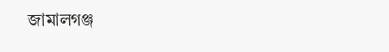জামালগঞ্জ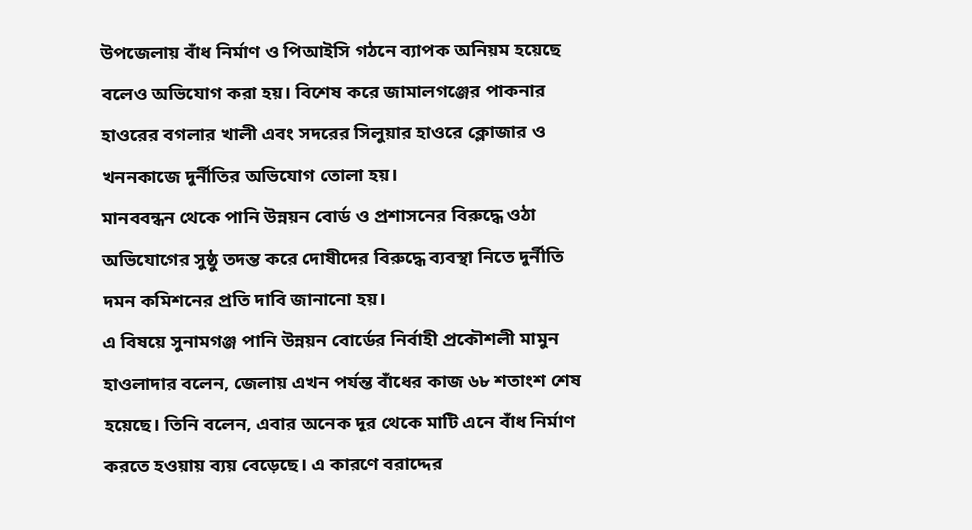উপজেলায় বাঁধ নির্মাণ ও পিআইসি গঠনে ব্যাপক অনিয়ম হয়েছে বলেও অভিযোগ করা হয়। বিশেষ করে জামালগঞ্জের পাকনার হাওরের বগলার খালী এবং সদরের সিলুয়ার হাওরে ক্লোজার ও খননকাজে দুর্নীতির অভিযোগ তোলা হয়।
মানববন্ধন থেকে পানি উন্নয়ন বোর্ড ও প্রশাসনের বিরুদ্ধে ওঠা অভিযোগের সুষ্ঠু তদন্ত করে দোষীদের বিরুদ্ধে ব্যবস্থা নিতে দুর্নীতি দমন কমিশনের প্রতি দাবি জানানো হয়।
এ বিষয়ে সুনামগঞ্জ পানি উন্নয়ন বোর্ডের নির্বাহী প্রকৌশলী মামুন হাওলাদার বলেন, জেলায় এখন পর্যন্ত বাঁধের কাজ ৬৮ শতাংশ শেষ হয়েছে। তিনি বলেন, এবার অনেক দূর থেকে মাটি এনে বাঁধ নির্মাণ করতে হওয়ায় ব্যয় বেড়েছে। এ কারণে বরাদ্দের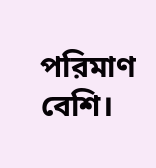পরিমাণ বেশি।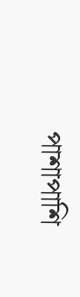পাশাপাশি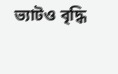ভ্যাটও বৃদ্ধি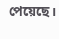পেয়েছে।